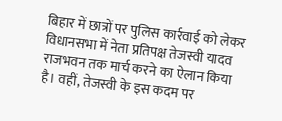बिहार में छात्रों पर पुलिस कार्रवाई को लेकर विधानसभा में नेता प्रतिपक्ष तेजस्वी यादव राजभवन तक मार्च करने का ऐलान किया है। वहीं, तेजस्वी के इस कदम पर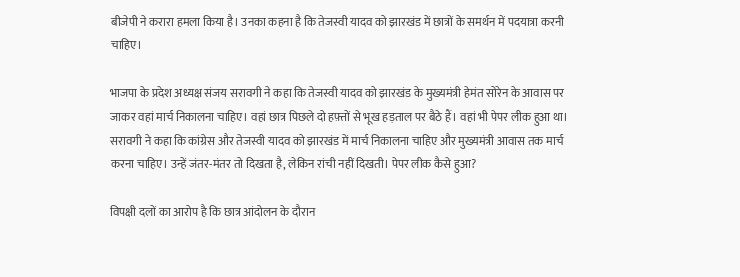बीजेपी ने करारा हमला किया है। उनका कहना है कि तेजस्वी यादव को झारखंड में छात्रों के समर्थन में पदयात्रा करनी चाहिए।

भाजपा के प्रदेश अध्यक्ष संजय सरावगी ने कहा कि तेजस्वी यादव को झारखंड के मुख्यमंत्री हेमंत सोरेन के आवास पर जाकर वहां मार्च निकालना चाहिए। वहां छात्र पिछले दो हफ़्तों से भूख हड़ताल पर बैठे हैं। वहां भी पेपर लीक हुआ था। सरावगी ने कहा कि कांग्रेस और तेजस्वी यादव को झारखंड में मार्च निकालना चाहिए और मुख्यमंत्री आवास तक मार्च करना चाहिए। उन्हें जंतर-मंतर तो दिखता है, लेकिन रांची नहीं दिखती। पेपर लीक कैसे हुआ?

विपक्षी दलों का आरोप है कि छात्र आंदोलन के दौरान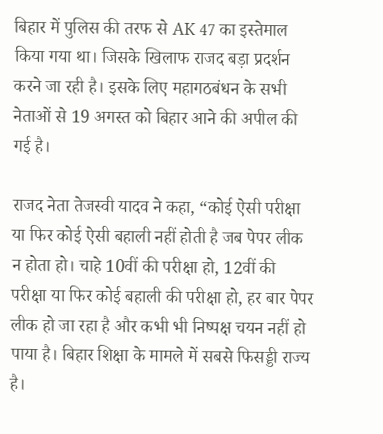बिहार में पुलिस की तरफ से AK 47 का इस्तेमाल किया गया था। जिसके खिलाफ राजद बड़ा प्रदर्शन करने जा रही है। इसके लिए महागठबंधन के सभी नेताओं से 19 अगस्त को बिहार आने की अपील की गई है।

राजद नेता तेजस्वी यादव ने कहा, “कोई ऐसी परीक्षा या फिर कोई ऐसी बहाली नहीं होती है जब पेपर लीक न होता हो। चाहे 10वीं की परीक्षा हो, 12वीं की परीक्षा या फिर कोई बहाली की परीक्षा हो, हर बार पेपर लीक हो जा रहा है और कभी भी निष्पक्ष चयन नहीं हो पाया है। बिहार शिक्षा के मामले में सबसे फिसड्डी राज्य है।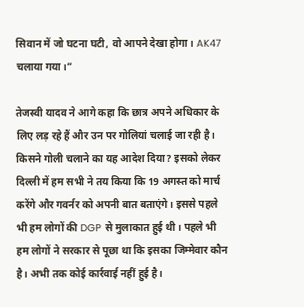सिवान में जो घटना घटी, वो आपने देखा होगा। AK47 चलाया गया।”

तेजस्वी यादव ने आगे कहा कि छात्र अपने अधिकार के लिए लड़ रहे हैं और उन पर गोलियां चलाई जा रही है। किसने गोली चलाने का यह आदेश दिया? इसको लेकर दिल्ली में हम सभी ने तय किया कि 19 अगस्त को मार्च करेंगे और गवर्नर को अपनी बात बताएंगे। इससे पहले भी हम लोगों की DGP से मुलाकात हुई थी। पहले भी हम लोगों ने सरकार से पूछा था कि इसका जिम्मेवार कौन है। अभी तक कोई कार्रवाई नहीं हुई है।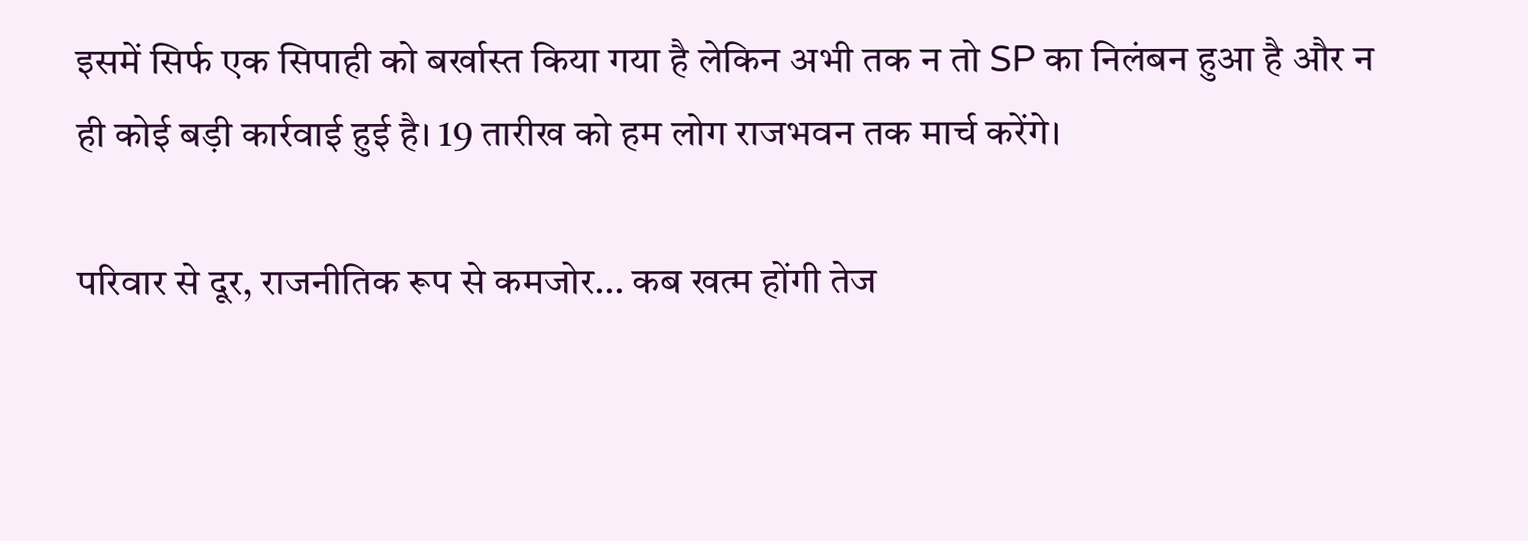इसमें सिर्फ एक सिपाही को बर्खास्त किया गया है लेकिन अभी तक न तो SP का निलंबन हुआ है और न ही कोई बड़ी कार्रवाई हुई है। 19 तारीख को हम लोग राजभवन तक मार्च करेंगे।

परिवार से दूर, राजनीतिक रूप से कमजोर… कब खत्म होंगी तेज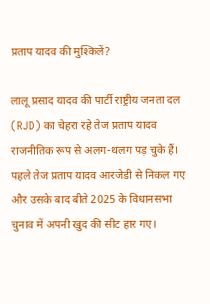प्रताप यादव की मुश्किलें?

लालू प्रसाद यादव की पार्टी राष्ट्रीय जनता दल (RJD) का चेहरा रहे तेज प्रताप यादव राजनीतिक रूप से अलग-थलग पड़ चुके हैं। पहले तेज प्रताप यादव आरजेडी से निकल गए और उसके बाद बीते 2025 के विधानसभा चुनाव में अपनी खुद की सीट हार गए।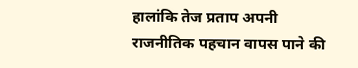हालांकि तेज प्रताप अपनी राजनीतिक पहचान वापस पाने की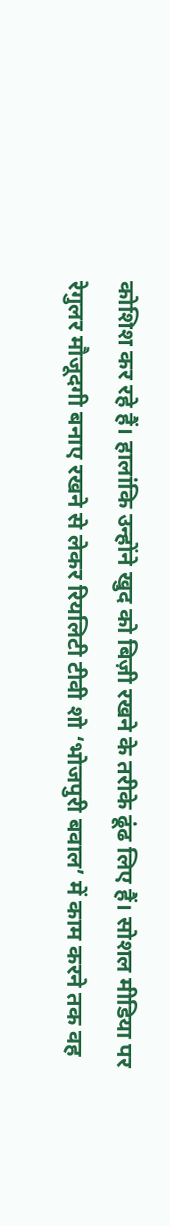कोशिश कर रहे हैं। हालांकि उन्होंने खुद को बिज़ी रखने के तरीके ढूंढ लिए हैं। सोशल मीडिया पर रेगुलर मौजूदगी बनाए रखने से लेकर रियलिटी टीवी शो ‘भोजपुरी बवाल’ में काम करने तक वह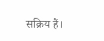सक्रिय हैं।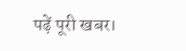पढ़ें पूरी खबर।